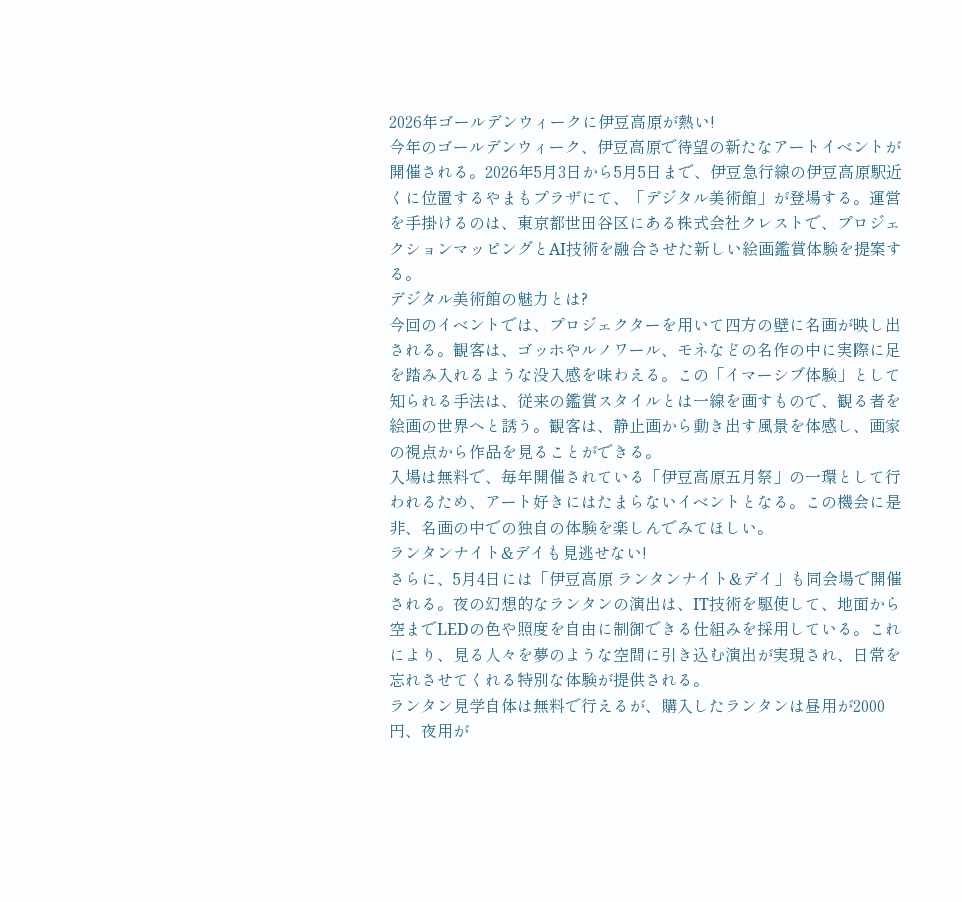2026年ゴールデンウィークに伊豆高原が熱い!
今年のゴールデンウィーク、伊豆高原で待望の新たなアートイベントが開催される。2026年5月3日から5月5日まで、伊豆急行線の伊豆高原駅近くに位置するやまもプラザにて、「デジタル美術館」が登場する。運営を手掛けるのは、東京都世田谷区にある株式会社クレストで、プロジェクションマッピングとAI技術を融合させた新しい絵画鑑賞体験を提案する。
デジタル美術館の魅力とは?
今回のイベントでは、プロジェクターを用いて四方の壁に名画が映し出される。観客は、ゴッホやルノワール、モネなどの名作の中に実際に足を踏み入れるような没入感を味わえる。この「イマーシブ体験」として知られる手法は、従来の鑑賞スタイルとは一線を画すもので、観る者を絵画の世界へと誘う。観客は、静止画から動き出す風景を体感し、画家の視点から作品を見ることができる。
入場は無料で、毎年開催されている「伊豆高原五月祭」の一環として行われるため、アート好きにはたまらないイベントとなる。この機会に是非、名画の中での独自の体験を楽しんでみてほしい。
ランタンナイト&デイも見逃せない!
さらに、5月4日には「伊豆高原 ランタンナイト&デイ」も同会場で開催される。夜の幻想的なランタンの演出は、IT技術を駆使して、地面から空までLEDの色や照度を自由に制御できる仕組みを採用している。これにより、見る人々を夢のような空間に引き込む演出が実現され、日常を忘れさせてくれる特別な体験が提供される。
ランタン見学自体は無料で行えるが、購入したランタンは昼用が2000円、夜用が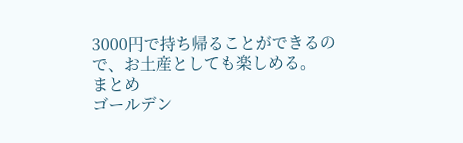3000円で持ち帰ることができるので、お土産としても楽しめる。
まとめ
ゴールデン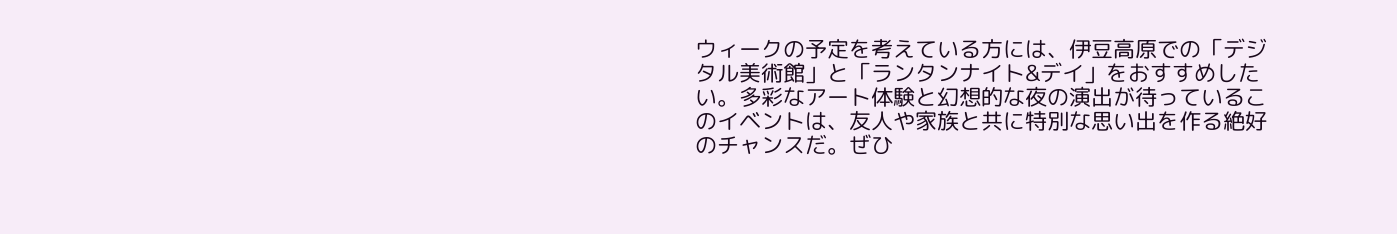ウィークの予定を考えている方には、伊豆高原での「デジタル美術館」と「ランタンナイト&デイ」をおすすめしたい。多彩なアート体験と幻想的な夜の演出が待っているこのイベントは、友人や家族と共に特別な思い出を作る絶好のチャンスだ。ぜひ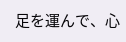足を運んで、心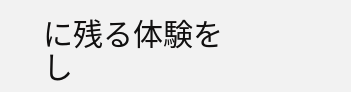に残る体験をし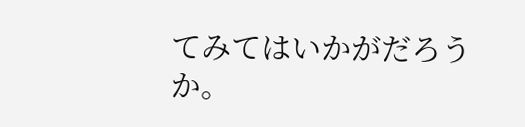てみてはいかがだろうか。